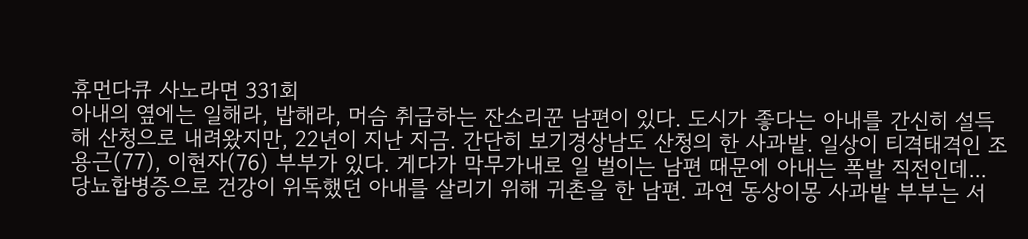휴먼다큐 사노라면 331회
아내의 옆에는 일해라, 밥해라, 머슴 취급하는 잔소리꾼 남편이 있다. 도시가 좋다는 아내를 간신히 설득해 산청으로 내려왔지만, 22년이 지난 지금. 간단히 보기경상남도 산청의 한 사과밭. 일상이 티격태격인 조용근(77), 이현자(76) 부부가 있다. 게다가 막무가내로 일 벌이는 남편 때문에 아내는 폭발 직전인데... 당뇨합병증으로 건강이 위독했던 아내를 살리기 위해 귀촌을 한 남편. 과연 동상이몽 사과밭 부부는 서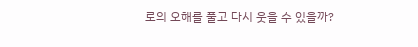로의 오해를 풀고 다시 웃을 수 있을까?